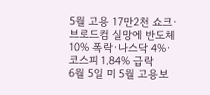5월 고용 17만2천 쇼크·브로드컴 실망에 반도체 10% 폭락·나스닥 4%·코스피 1.84% 급락
6월 5일 미 5월 고용보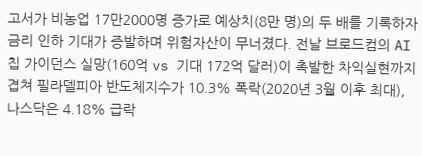고서가 비농업 17만2000명 증가로 예상치(8만 명)의 두 배를 기록하자 금리 인하 기대가 증발하며 위험자산이 무너졌다. 전날 브로드컴의 AI 칩 가이던스 실망(160억 vs 기대 172억 달러)이 촉발한 차익실현까지 겹쳐 필라델피아 반도체지수가 10.3% 폭락(2020년 3월 이후 최대), 나스닥은 4.18% 급락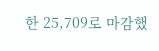한 25,709로 마감했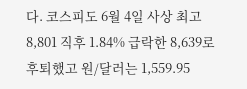다. 코스피도 6월 4일 사상 최고 8,801 직후 1.84% 급락한 8,639로 후퇴했고 원/달러는 1,559.95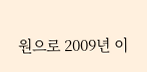원으로 2009년 이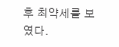후 최약세를 보였다.